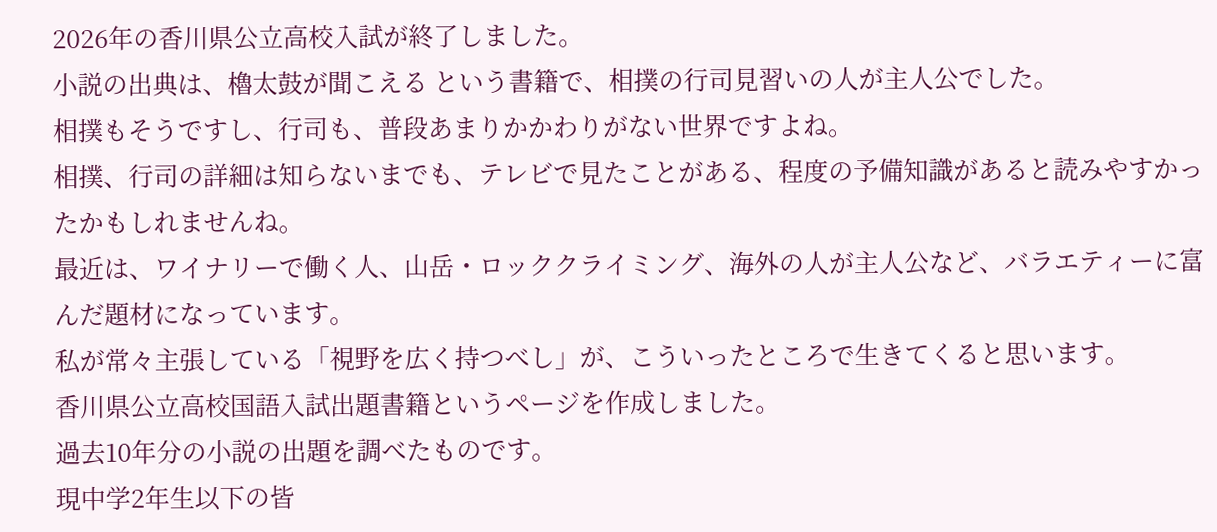2026年の香川県公立高校入試が終了しました。
小説の出典は、櫓太鼓が聞こえる という書籍で、相撲の行司見習いの人が主人公でした。
相撲もそうですし、行司も、普段あまりかかわりがない世界ですよね。
相撲、行司の詳細は知らないまでも、テレビで見たことがある、程度の予備知識があると読みやすかったかもしれませんね。
最近は、ワイナリーで働く人、山岳・ロッククライミング、海外の人が主人公など、バラエティーに富んだ題材になっています。
私が常々主張している「視野を広く持つべし」が、こういったところで生きてくると思います。
香川県公立高校国語入試出題書籍というページを作成しました。
過去10年分の小説の出題を調べたものです。
現中学2年生以下の皆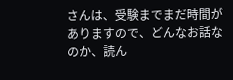さんは、受験までまだ時間がありますので、どんなお話なのか、読ん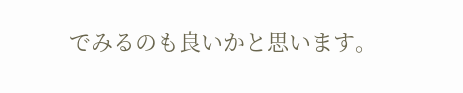でみるのも良いかと思います。